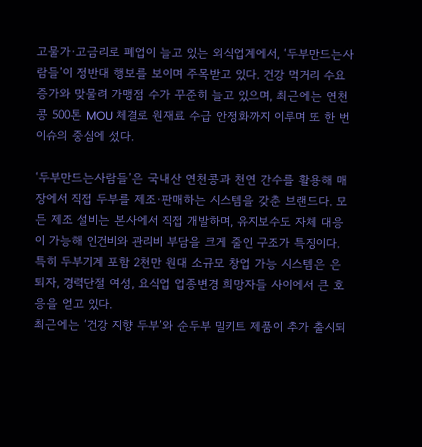고물가·고금리로 폐업이 늘고 있는 외식업계에서, ‘두부만드는사람들’이 정반대 행보를 보이며 주목받고 있다. 건강 먹거리 수요 증가와 맞물려 가맹점 수가 꾸준히 늘고 있으며, 최근에는 연천콩 500톤 MOU 체결로 원재료 수급 안정화까지 이루며 또 한 번 이슈의 중심에 섰다.

‘두부만드는사람들’은 국내산 연천콩과 천연 간수를 활용해 매장에서 직접 두부를 제조·판매하는 시스템을 갖춘 브랜드다. 모든 제조 설비는 본사에서 직접 개발하며, 유지보수도 자체 대응이 가능해 인건비와 관리비 부담을 크게 줄인 구조가 특징이다. 특히 두부기계 포함 2천만 원대 소규모 창업 가능 시스템은 은퇴자, 경력단절 여성, 요식업 업종변경 희망자들 사이에서 큰 호응을 얻고 있다.
최근에는 ‘건강 지향 두부’와 순두부 밀키트 제품이 추가 출시되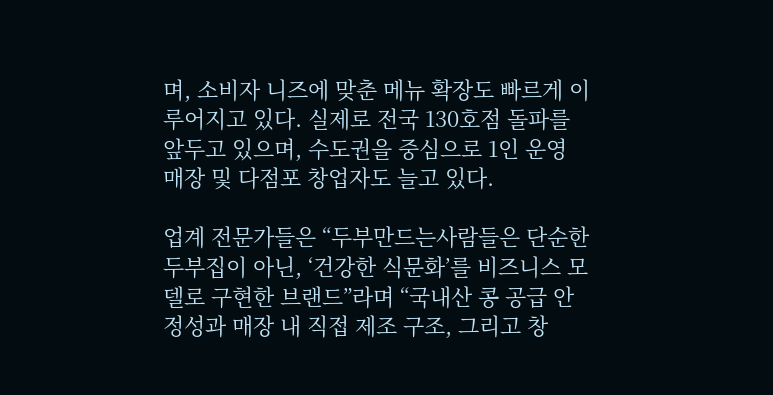며, 소비자 니즈에 맞춘 메뉴 확장도 빠르게 이루어지고 있다. 실제로 전국 130호점 돌파를 앞두고 있으며, 수도권을 중심으로 1인 운영 매장 및 다점포 창업자도 늘고 있다.

업계 전문가들은 “두부만드는사람들은 단순한 두부집이 아닌, ‘건강한 식문화’를 비즈니스 모델로 구현한 브랜드”라며 “국내산 콩 공급 안정성과 매장 내 직접 제조 구조, 그리고 창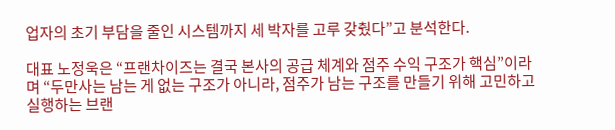업자의 초기 부담을 줄인 시스템까지 세 박자를 고루 갖췄다”고 분석한다.

대표 노정욱은 “프랜차이즈는 결국 본사의 공급 체계와 점주 수익 구조가 핵심”이라며 “두만사는 남는 게 없는 구조가 아니라, 점주가 남는 구조를 만들기 위해 고민하고 실행하는 브랜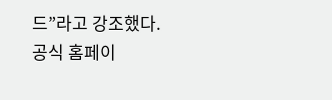드”라고 강조했다.
공식 홈페이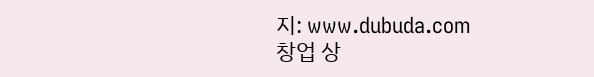지: www.dubuda.com
창업 상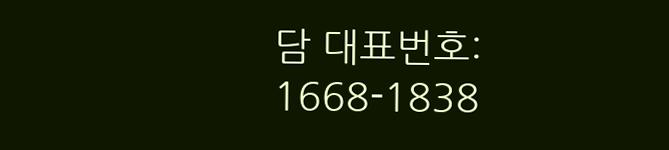담 대표번호: 1668-1838